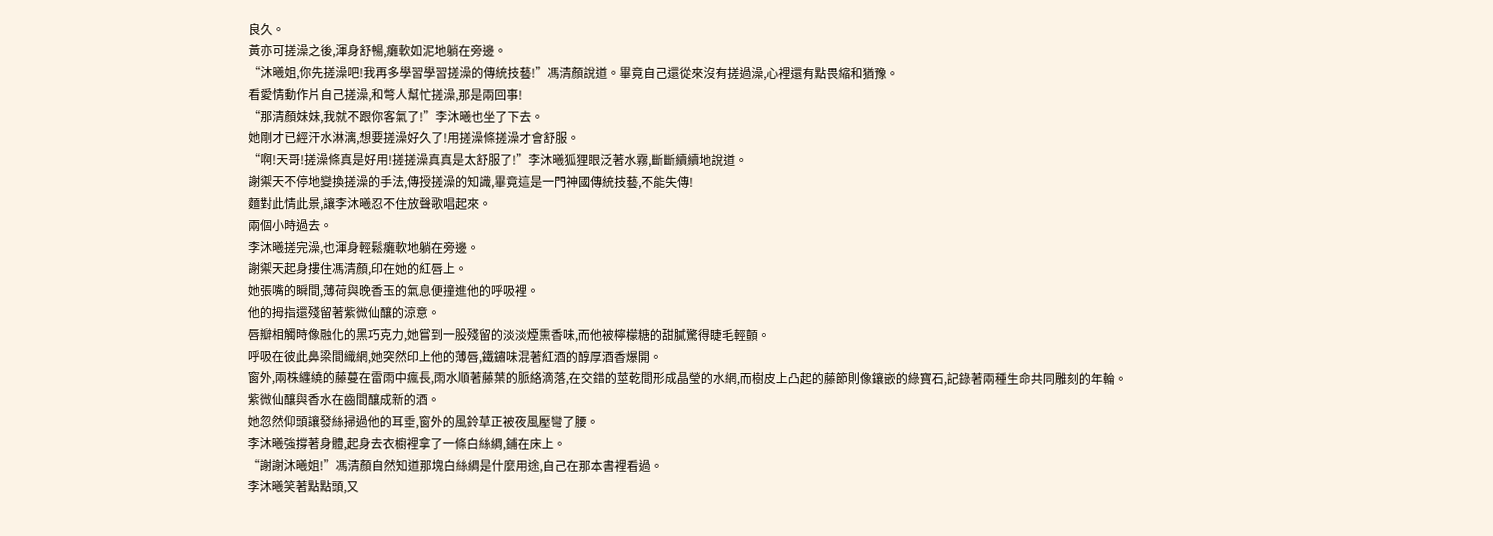良久。
黃亦可搓澡之後,渾身舒暢,癱軟如泥地躺在旁邊。
“沐曦姐,你先搓澡吧!我再多學習學習搓澡的傳統技藝!”馮清顏說道。畢竟自己還從來沒有搓過澡,心裡還有點畏縮和猶豫。
看愛情動作片自己搓澡,和彆人幫忙搓澡,那是兩回事!
“那清顏妹妹,我就不跟你客氣了!”李沐曦也坐了下去。
她剛才已經汗水淋漓,想要搓澡好久了!用搓澡條搓澡才會舒服。
“啊!天哥!搓澡條真是好用!搓搓澡真真是太舒服了!”李沐曦狐狸眼泛著水霧,斷斷續續地說道。
謝禦天不停地變換搓澡的手法,傳授搓澡的知識,畢竟這是一門神國傳統技藝,不能失傳!
麵對此情此景,讓李沐曦忍不住放聲歌唱起來。
兩個小時過去。
李沐曦搓完澡,也渾身輕鬆癱軟地躺在旁邊。
謝禦天起身摟住馮清顏,印在她的紅唇上。
她張嘴的瞬間,薄荷與晚香玉的氣息便撞進他的呼吸裡。
他的拇指還殘留著紫微仙釀的涼意。
唇瓣相觸時像融化的黑巧克力,她嘗到一股殘留的淡淡煙熏香味,而他被檸檬糖的甜膩驚得睫毛輕顫。
呼吸在彼此鼻梁間織網,她突然印上他的薄唇,鐵鏽味混著紅酒的醇厚酒香爆開。
窗外,兩株纏繞的藤蔓在雷雨中瘋長,雨水順著藤葉的脈絡滴落,在交錯的莖乾間形成晶瑩的水網,而樹皮上凸起的藤節則像鑲嵌的綠寶石,記錄著兩種生命共同雕刻的年輪。
紫微仙釀與香水在齒間釀成新的酒。
她忽然仰頭讓發絲掃過他的耳垂,窗外的風鈴草正被夜風壓彎了腰。
李沐曦強撐著身體,起身去衣櫥裡拿了一條白絲綢,鋪在床上。
“謝謝沐曦姐!”馮清顏自然知道那塊白絲綢是什麼用途,自己在那本書裡看過。
李沐曦笑著點點頭,又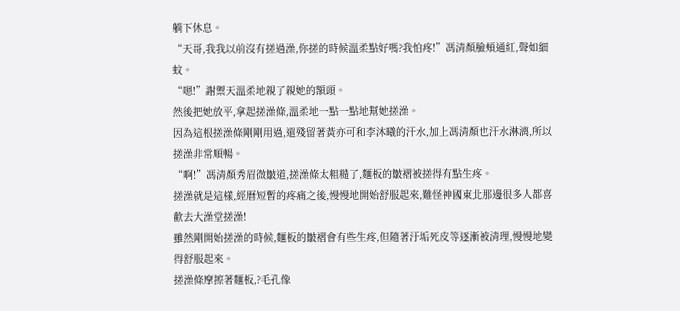躺下休息。
“天哥,我我以前沒有搓過澡,你搓的時候溫柔點好嗎?我怕疼!”馮清顏臉頰通紅,聲如細蚊。
“嗯!”謝禦天溫柔地親了親她的額頭。
然後把她放平,拿起搓澡條,溫柔地一點一點地幫她搓澡。
因為這根搓澡條剛剛用過,還殘留著黃亦可和李沐曦的汗水,加上馮清顏也汗水淋漓,所以搓澡非常順暢。
“啊!”馮清顏秀眉微皺道,搓澡條太粗糙了,麵板的皺褶被搓得有點生疼。
搓澡就是這樣,經曆短暫的疼痛之後,慢慢地開始舒服起來,難怪神國東北那邊很多人都喜歡去大澡堂搓澡!
雖然剛開始搓澡的時候,麵板的皺褶會有些生疼,但隨著汙垢死皮等逐漸被清理,慢慢地變得舒服起來。
搓澡條摩擦著麵板,?毛孔像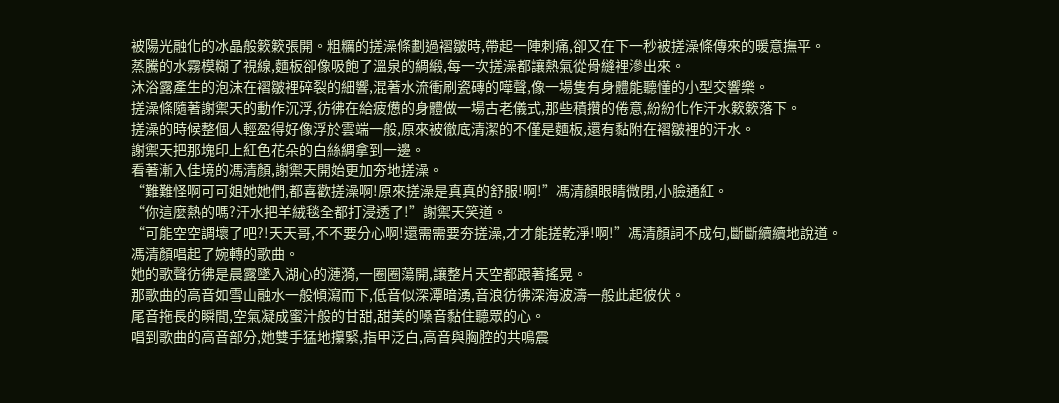被陽光融化的冰晶般簌簌張開。粗糲的搓澡條劃過褶皺時,帶起一陣刺痛,卻又在下一秒被搓澡條傳來的暖意撫平。
蒸騰的水霧模糊了視線,麵板卻像吸飽了溫泉的綢緞,每一次搓澡都讓熱氣從骨縫裡滲出來。
沐浴露產生的泡沫在褶皺裡碎裂的細響,混著水流衝刷瓷磚的嘩聲,像一場隻有身體能聽懂的小型交響樂。
搓澡條隨著謝禦天的動作沉浮,彷彿在給疲憊的身體做一場古老儀式,那些積攢的倦意,紛紛化作汗水簌簌落下。
搓澡的時候整個人輕盈得好像浮於雲端一般,原來被徹底清潔的不僅是麵板,還有黏附在褶皺裡的汗水。
謝禦天把那塊印上紅色花朵的白絲綢拿到一邊。
看著漸入佳境的馮清顏,謝禦天開始更加夯地搓澡。
“難難怪啊可可姐她她們,都喜歡搓澡啊!原來搓澡是真真的舒服!啊!”馮清顏眼睛微閉,小臉通紅。
“你這麼熱的嗎?汗水把羊絨毯全都打浸透了!”謝禦天笑道。
“可能空空調壞了吧?!天天哥,不不要分心啊!還需需要夯搓澡,才才能搓乾淨!啊!”馮清顏詞不成句,斷斷續續地說道。
馮清顏唱起了婉轉的歌曲。
她的歌聲彷彿是晨露墜入湖心的漣漪,一圈圈蕩開,讓整片天空都跟著搖晃。
那歌曲的高音如雪山融水一般傾瀉而下,低音似深潭暗湧,音浪彷彿深海波濤一般此起彼伏。
尾音拖長的瞬間,空氣凝成蜜汁般的甘甜,甜美的嗓音黏住聽眾的心。
唱到歌曲的高音部分,她雙手猛地攥緊,指甲泛白,高音與胸腔的共鳴震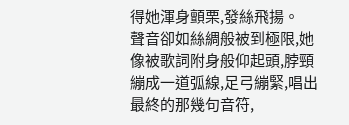得她渾身顫栗,發絲飛揚。
聲音卻如絲綢般被到極限,她像被歌詞附身般仰起頭,脖頸繃成一道弧線,足弓繃緊,唱出最終的那幾句音符,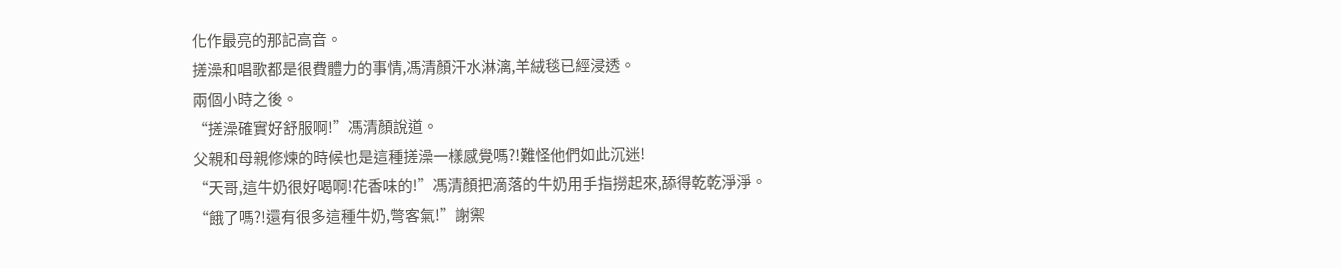化作最亮的那記高音。
搓澡和唱歌都是很費體力的事情,馮清顏汗水淋漓,羊絨毯已經浸透。
兩個小時之後。
“搓澡確實好舒服啊!”馮清顏說道。
父親和母親修煉的時候也是這種搓澡一樣感覺嗎?!難怪他們如此沉迷!
“天哥,這牛奶很好喝啊!花香味的!”馮清顏把滴落的牛奶用手指撈起來,舔得乾乾淨淨。
“餓了嗎?!還有很多這種牛奶,彆客氣!”謝禦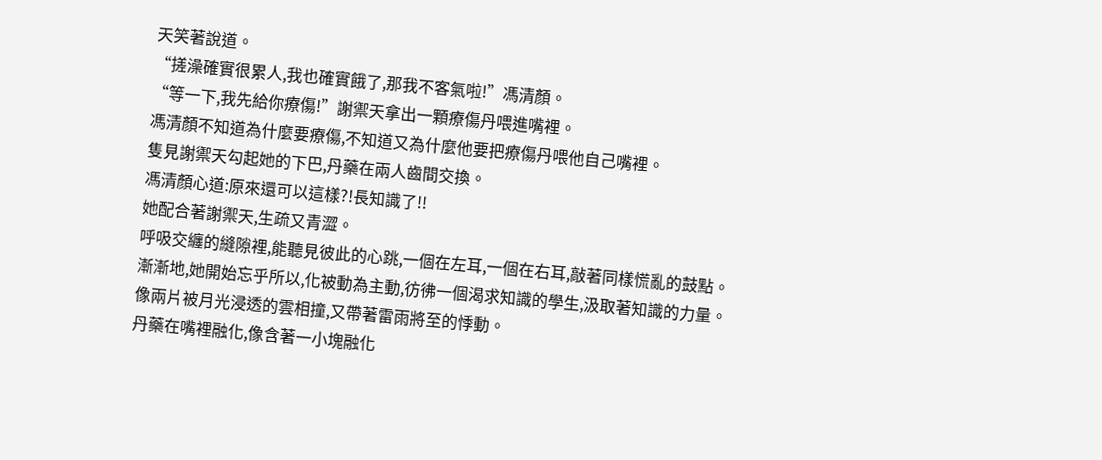天笑著說道。
“搓澡確實很累人,我也確實餓了,那我不客氣啦!”馮清顏。
“等一下,我先給你療傷!”謝禦天拿出一顆療傷丹喂進嘴裡。
馮清顏不知道為什麼要療傷,不知道又為什麼他要把療傷丹喂他自己嘴裡。
隻見謝禦天勾起她的下巴,丹藥在兩人齒間交換。
馮清顏心道:原來還可以這樣?!長知識了!!
她配合著謝禦天,生疏又青澀。
呼吸交纏的縫隙裡,能聽見彼此的心跳,一個在左耳,一個在右耳,敲著同樣慌亂的鼓點。
漸漸地,她開始忘乎所以,化被動為主動,彷彿一個渴求知識的學生,汲取著知識的力量。
像兩片被月光浸透的雲相撞,又帶著雷雨將至的悸動。
丹藥在嘴裡融化,像含著一小塊融化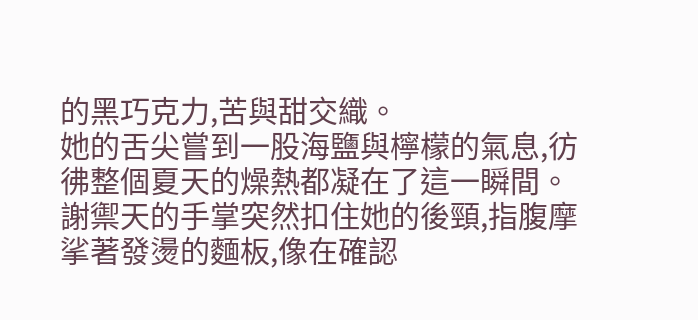的黑巧克力,苦與甜交織。
她的舌尖嘗到一股海鹽與檸檬的氣息,彷彿整個夏天的燥熱都凝在了這一瞬間。
謝禦天的手掌突然扣住她的後頸,指腹摩挲著發燙的麵板,像在確認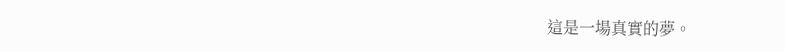這是一場真實的夢。